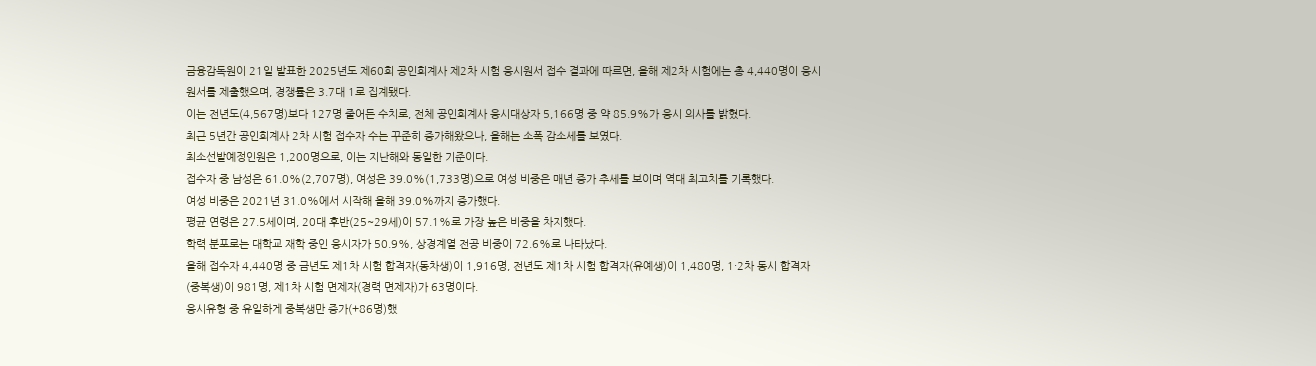금융감독원이 21일 발표한 2025년도 제60회 공인회계사 제2차 시험 응시원서 접수 결과에 따르면, 올해 제2차 시험에는 총 4,440명이 응시원서를 제출했으며, 경쟁률은 3.7대 1로 집계됐다.
이는 전년도(4,567명)보다 127명 줄어든 수치로, 전체 공인회계사 응시대상자 5,166명 중 약 85.9%가 응시 의사를 밝혔다.
최근 5년간 공인회계사 2차 시험 접수자 수는 꾸준히 증가해왔으나, 올해는 소폭 감소세를 보였다.
최소선발예정인원은 1,200명으로, 이는 지난해와 동일한 기준이다.
접수자 중 남성은 61.0%(2,707명), 여성은 39.0%(1,733명)으로 여성 비중은 매년 증가 추세를 보이며 역대 최고치를 기록했다.
여성 비중은 2021년 31.0%에서 시작해 올해 39.0%까지 증가했다.
평균 연령은 27.5세이며, 20대 후반(25~29세)이 57.1%로 가장 높은 비중을 차지했다.
학력 분포로는 대학교 재학 중인 응시자가 50.9%, 상경계열 전공 비중이 72.6%로 나타났다.
올해 접수자 4,440명 중 금년도 제1차 시험 합격자(동차생)이 1,916명, 전년도 제1차 시험 합격자(유예생)이 1,480명, 1·2차 동시 합격자(중복생)이 981명, 제1차 시험 면제자(경력 면제자)가 63명이다.
응시유형 중 유일하게 중복생만 증가(+86명)했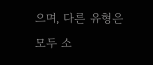으며, 다른 유형은 모두 소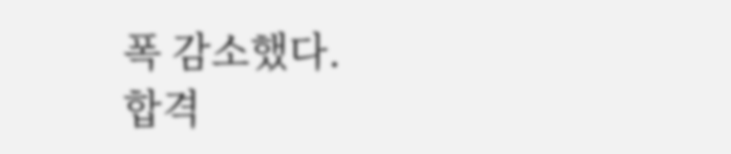폭 감소했다.
합격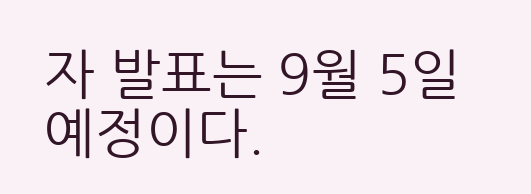자 발표는 9월 5일 예정이다.